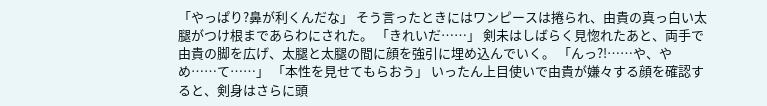「やっぱり?鼻が利くんだな」 そう言ったときにはワンピースは捲られ、由貴の真っ白い太腿がつけ根まであらわにされた。 「きれいだ……」 剣未はしばらく見惚れたあと、両手で由貴の脚を広げ、太腿と太腿の間に顔を強引に埋め込んでいく。 「んっ?!……や、やめ……て……」 「本性を見せてもらおう」 いったん上目使いで由貴が嫌々する顔を確認すると、剣身はさらに頭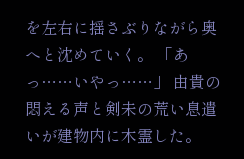を左右に揺さぶりながら奥へと沈めていく。 「あっ……いやっ……」 由貴の悶える声と剣未の荒い息遣いが建物内に木霊した。